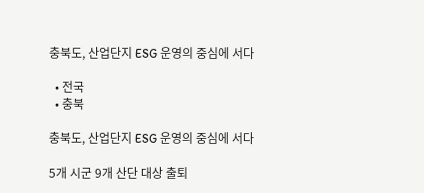충북도, 산업단지 ESG 운영의 중심에 서다

  • 전국
  • 충북

충북도, 산업단지 ESG 운영의 중심에 서다

5개 시군 9개 산단 대상 출퇴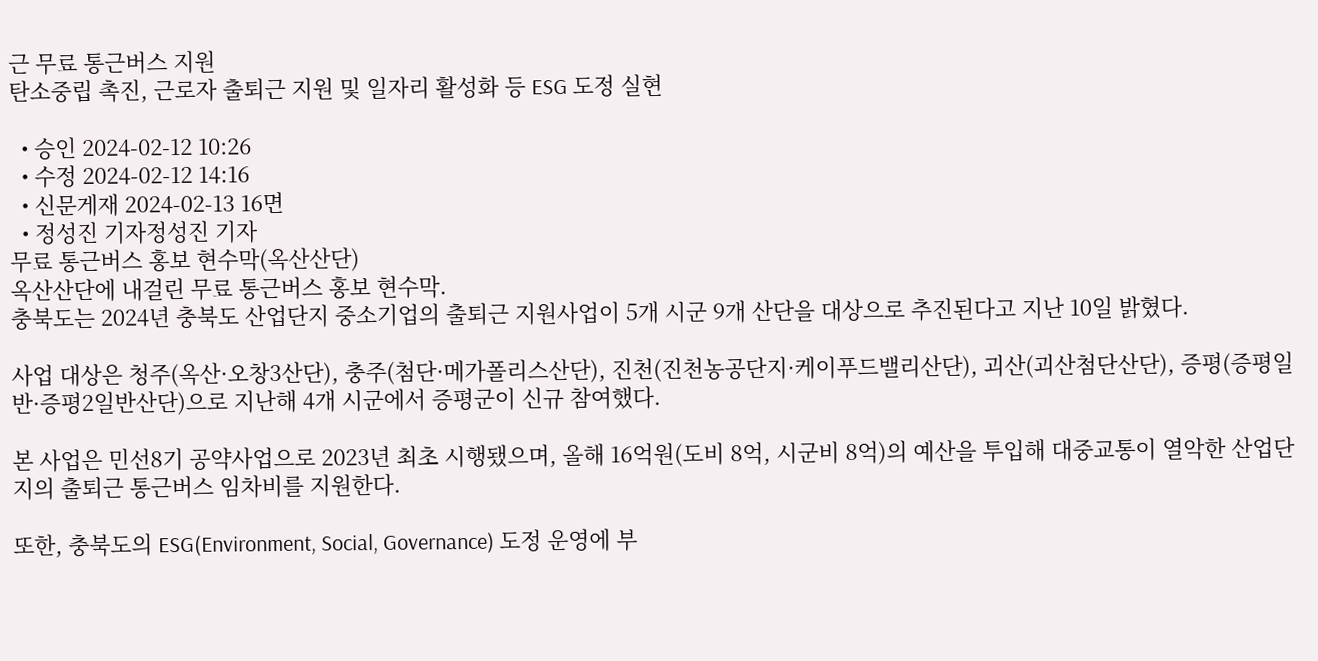근 무료 통근버스 지원
탄소중립 촉진, 근로자 출퇴근 지원 및 일자리 활성화 등 ESG 도정 실현

  • 승인 2024-02-12 10:26
  • 수정 2024-02-12 14:16
  • 신문게재 2024-02-13 16면
  • 정성진 기자정성진 기자
무료 통근버스 홍보 현수막(옥산산단)
옥산산단에 내걸린 무료 통근버스 홍보 현수막.
충북도는 2024년 충북도 산업단지 중소기업의 출퇴근 지원사업이 5개 시군 9개 산단을 대상으로 추진된다고 지난 10일 밝혔다.

사업 대상은 청주(옥산·오창3산단), 충주(첨단·메가폴리스산단), 진천(진천농공단지·케이푸드밸리산단), 괴산(괴산첨단산단), 증평(증평일반·증평2일반산단)으로 지난해 4개 시군에서 증평군이 신규 참여했다.

본 사업은 민선8기 공약사업으로 2023년 최초 시행됐으며, 올해 16억원(도비 8억, 시군비 8억)의 예산을 투입해 대중교통이 열악한 산업단지의 출퇴근 통근버스 임차비를 지원한다.

또한, 충북도의 ESG(Environment, Social, Governance) 도정 운영에 부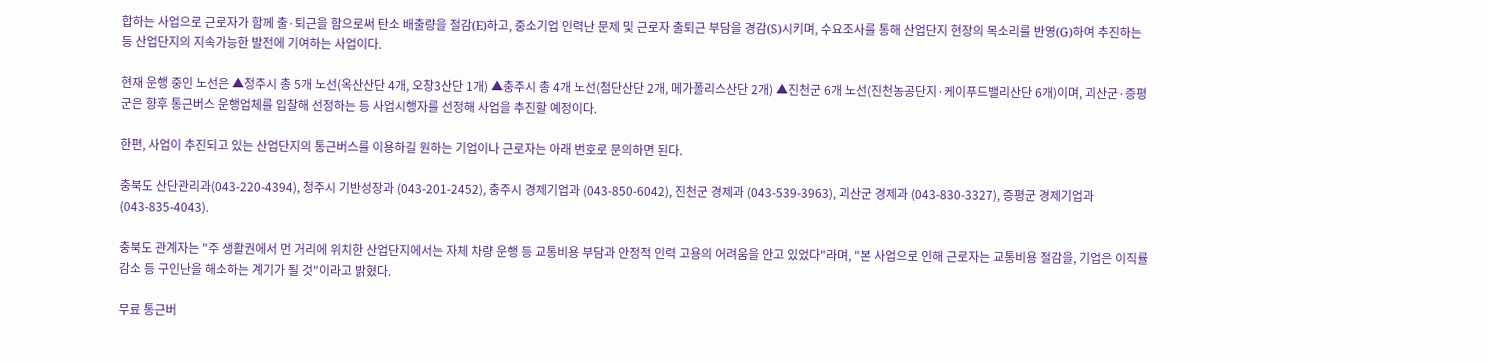합하는 사업으로 근로자가 함께 출·퇴근을 함으로써 탄소 배출량을 절감(E)하고, 중소기업 인력난 문제 및 근로자 출퇴근 부담을 경감(S)시키며, 수요조사를 통해 산업단지 현장의 목소리를 반영(G)하여 추진하는 등 산업단지의 지속가능한 발전에 기여하는 사업이다.

현재 운행 중인 노선은 ▲청주시 총 5개 노선(옥산산단 4개, 오창3산단 1개) ▲충주시 총 4개 노선(첨단산단 2개, 메가폴리스산단 2개) ▲진천군 6개 노선(진천농공단지·케이푸드밸리산단 6개)이며, 괴산군·증평군은 향후 통근버스 운행업체를 입찰해 선정하는 등 사업시행자를 선정해 사업을 추진할 예정이다.

한편, 사업이 추진되고 있는 산업단지의 통근버스를 이용하길 원하는 기업이나 근로자는 아래 번호로 문의하면 된다.

충북도 산단관리과(043-220-4394), 청주시 기반성장과 (043-201-2452), 충주시 경제기업과 (043-850-6042), 진천군 경제과 (043-539-3963), 괴산군 경제과 (043-830-3327), 증평군 경제기업과 (043-835-4043).

충북도 관계자는 "주 생활권에서 먼 거리에 위치한 산업단지에서는 자체 차량 운행 등 교통비용 부담과 안정적 인력 고용의 어려움을 안고 있었다"라며, "본 사업으로 인해 근로자는 교통비용 절감을, 기업은 이직률 감소 등 구인난을 해소하는 계기가 될 것"이라고 밝혔다.

무료 통근버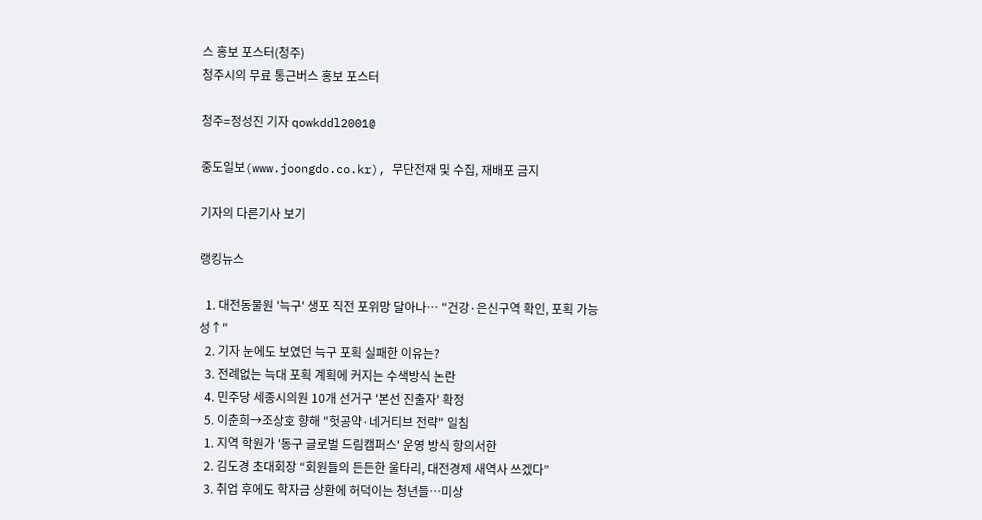스 홍보 포스터(청주)
청주시의 무료 통근버스 홍보 포스터

청주=정성진 기자 qowkddl2001@

중도일보(www.joongdo.co.kr), 무단전재 및 수집, 재배포 금지

기자의 다른기사 보기

랭킹뉴스

  1. 대전동물원 '늑구' 생포 직전 포위망 달아나… "건강·은신구역 확인, 포획 가능성↑"
  2. 기자 눈에도 보였던 늑구 포획 실패한 이유는?
  3. 전례없는 늑대 포획 계획에 커지는 수색방식 논란
  4. 민주당 세종시의원 10개 선거구 '본선 진출자' 확정
  5. 이춘희→조상호 향해 "헛공약·네거티브 전략" 일침
  1. 지역 학원가 '동구 글로벌 드림캠퍼스' 운영 방식 항의서한
  2. 김도경 초대회장 “회원들의 든든한 울타리, 대전경제 새역사 쓰겠다”
  3. 취업 후에도 학자금 상환에 허덕이는 청년들…미상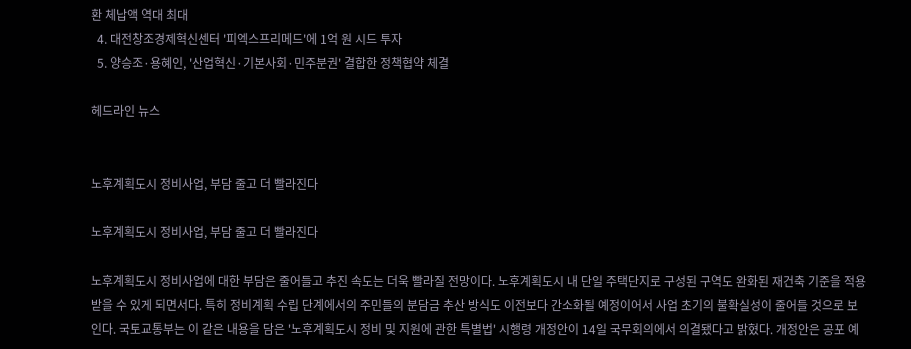환 체납액 역대 최대
  4. 대전창조경제혁신센터 '피엑스프리메드'에 1억 원 시드 투자
  5. 양승조·용혜인, '산업혁신·기본사회·민주분권' 결합한 정책협약 체결

헤드라인 뉴스


노후계획도시 정비사업, 부담 줄고 더 빨라진다

노후계획도시 정비사업, 부담 줄고 더 빨라진다

노후계획도시 정비사업에 대한 부담은 줄어들고 추진 속도는 더욱 빨라질 전망이다. 노후계획도시 내 단일 주택단지로 구성된 구역도 완화된 재건축 기준을 적용받을 수 있게 되면서다. 특히 정비계획 수립 단계에서의 주민들의 분담금 추산 방식도 이전보다 간소화될 예정이어서 사업 초기의 불확실성이 줄어들 것으로 보인다. 국토교통부는 이 같은 내용을 담은 '노후계획도시 정비 및 지원에 관한 특별법' 시행령 개정안이 14일 국무회의에서 의결됐다고 밝혔다. 개정안은 공포 예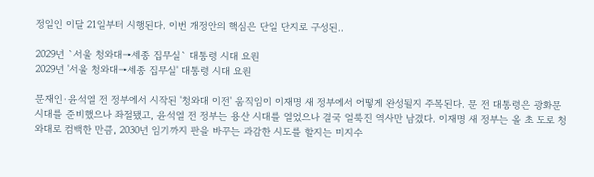정일인 이달 21일부터 시행된다. 이번 개정안의 핵심은 단일 단지로 구성된..

2029년 `서울 청와대→세종 집무실` 대통령 시대 요원
2029년 '서울 청와대→세종 집무실' 대통령 시대 요원

문재인·윤석열 전 정부에서 시작된 '청와대 이전' 움직임이 이재명 새 정부에서 어떻게 완성될지 주목된다. 문 전 대통령은 광화문 시대를 준비했으나 좌절됐고, 윤석열 전 정부는 용산 시대를 열었으나 결국 얼룩진 역사만 남겼다. 이재명 새 정부는 올 초 도로 청와대로 컴백한 만큼, 2030년 임기까지 판을 바꾸는 과감한 시도를 할지는 미지수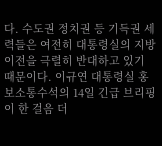다. 수도권 정치권 등 기득권 세력들은 여전히 대통령실의 지방 이전을 극렬히 반대하고 있기 때문이다. 이규연 대통령실 홍보소통수석의 14일 긴급 브리핑이 한 걸음 더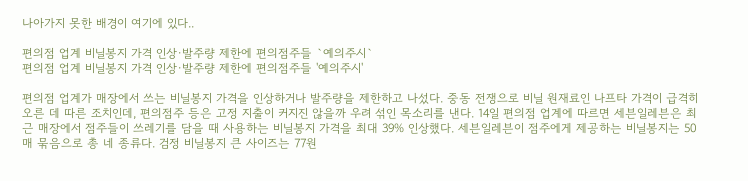나아가지 못한 배경이 여기에 있다..

편의점 업계 비닐봉지 가격 인상·발주량 제한에 편의점주들 `예의주시`
편의점 업계 비닐봉지 가격 인상·발주량 제한에 편의점주들 '예의주시'

편의점 업계가 매장에서 쓰는 비닐봉지 가격을 인상하거나 발주량을 제한하고 나섰다. 중동 전쟁으로 비닐 원재료인 나프타 가격이 급격히 오른 데 따른 조치인데, 편의점주 등은 고정 지출이 커지진 않을까 우려 섞인 목소리를 낸다. 14일 편의점 업계에 따르면 세븐일레븐은 최근 매장에서 점주들이 쓰레기를 담을 때 사용하는 비닐봉지 가격을 최대 39% 인상했다. 세븐일레븐이 점주에게 제공하는 비닐봉지는 50매 묶음으로 총 네 종류다. 검정 비닐봉지 큰 사이즈는 77원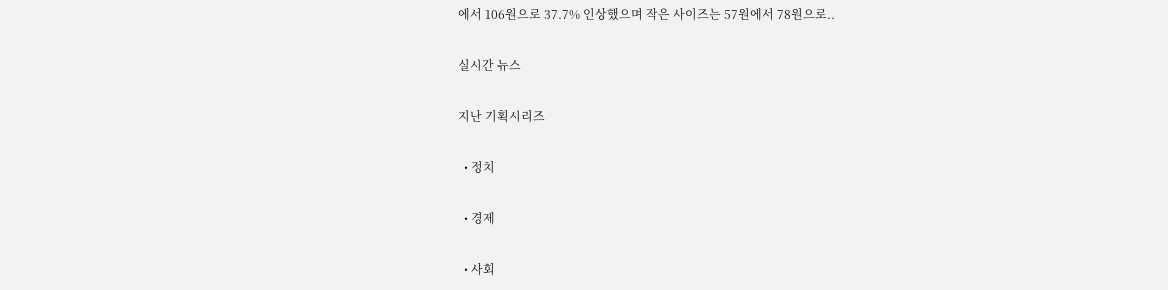에서 106원으로 37.7% 인상했으며 작은 사이즈는 57원에서 78원으로..

실시간 뉴스

지난 기획시리즈

  • 정치

  • 경제

  • 사회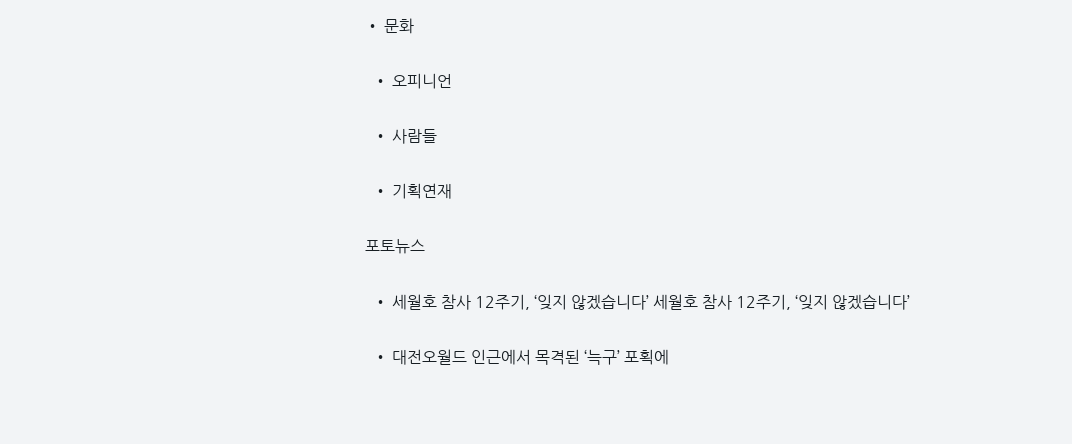• 문화

  • 오피니언

  • 사람들

  • 기획연재

포토뉴스

  • 세월호 참사 12주기, ‘잊지 않겠습니다’ 세월호 참사 12주기, ‘잊지 않겠습니다’

  • 대전오월드 인근에서 목격된 ‘늑구’ 포획에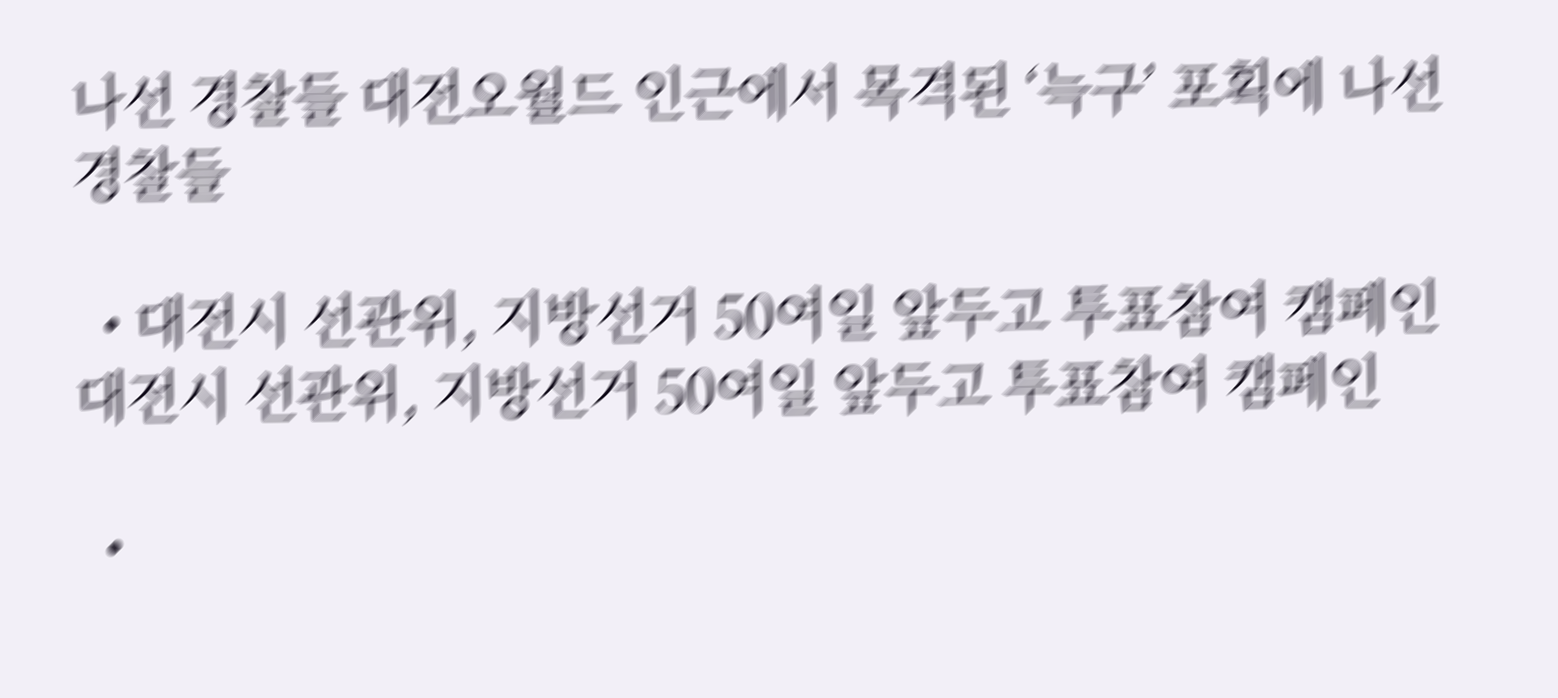나선 경찰들 대전오월드 인근에서 목격된 ‘늑구’ 포획에 나선 경찰들

  • 대전시 선관위, 지방선거 50여일 앞두고 투표참여 캠페인 대전시 선관위, 지방선거 50여일 앞두고 투표참여 캠페인

  •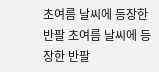초여름 날씨에 등장한 반팔 초여름 날씨에 등장한 반팔